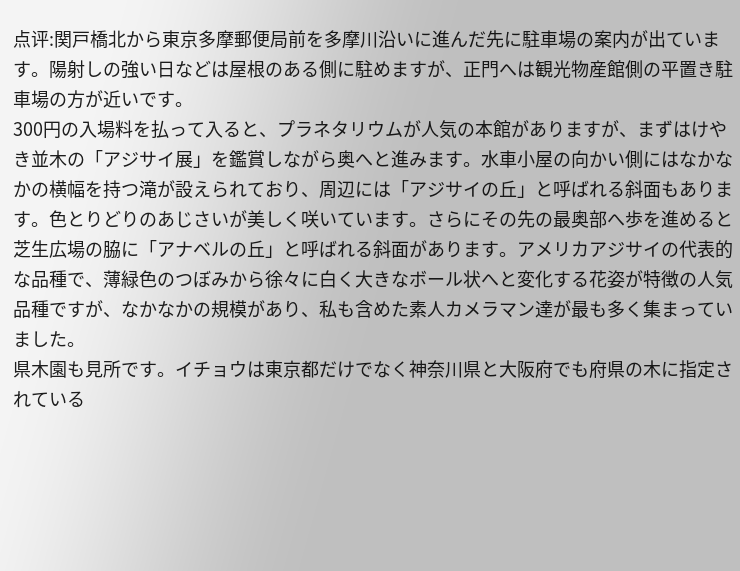点评:関戸橋北から東京多摩郵便局前を多摩川沿いに進んだ先に駐車場の案内が出ています。陽射しの強い日などは屋根のある側に駐めますが、正門へは観光物産館側の平置き駐車場の方が近いです。
300円の入場料を払って入ると、プラネタリウムが人気の本館がありますが、まずはけやき並木の「アジサイ展」を鑑賞しながら奥へと進みます。水車小屋の向かい側にはなかなかの横幅を持つ滝が設えられており、周辺には「アジサイの丘」と呼ばれる斜面もあります。色とりどりのあじさいが美しく咲いています。さらにその先の最奥部へ歩を進めると芝生広場の脇に「アナベルの丘」と呼ばれる斜面があります。アメリカアジサイの代表的な品種で、薄緑色のつぼみから徐々に白く大きなボール状へと変化する花姿が特徴の人気品種ですが、なかなかの規模があり、私も含めた素人カメラマン達が最も多く集まっていました。
県木園も見所です。イチョウは東京都だけでなく神奈川県と大阪府でも府県の木に指定されている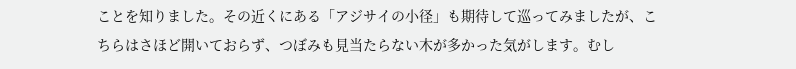ことを知りました。その近くにある「アジサイの小径」も期待して巡ってみましたが、こちらはさほど開いておらず、つぼみも見当たらない木が多かった気がします。むし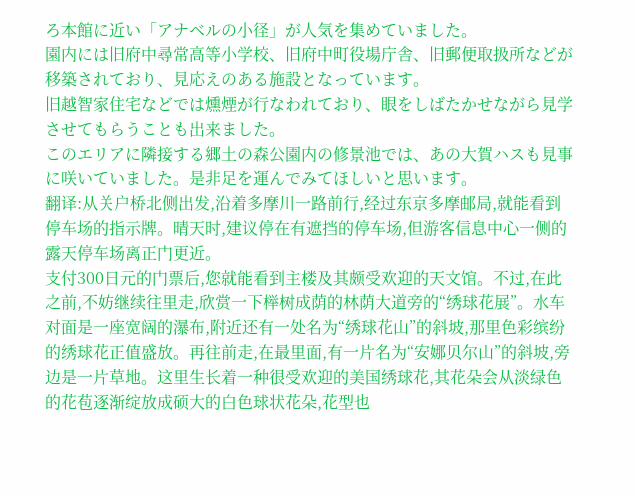ろ本館に近い「アナベルの小径」が人気を集めていました。
園内には旧府中尋常高等小学校、旧府中町役場庁舎、旧郵便取扱所などが移築されており、見応えのある施設となっています。
旧越智家住宅などでは燻煙が行なわれており、眼をしばたかせながら見学させてもらうことも出来ました。
このエリアに隣接する郷土の森公園内の修景池では、あの大賀ハスも見事に咲いていました。是非足を運んでみてほしいと思います。
翻译:从关户桥北侧出发,沿着多摩川一路前行,经过东京多摩邮局,就能看到停车场的指示牌。晴天时,建议停在有遮挡的停车场,但游客信息中心一侧的露天停车场离正门更近。
支付300日元的门票后,您就能看到主楼及其颇受欢迎的天文馆。不过,在此之前,不妨继续往里走,欣赏一下榉树成荫的林荫大道旁的“绣球花展”。水车对面是一座宽阔的瀑布,附近还有一处名为“绣球花山”的斜坡,那里色彩缤纷的绣球花正值盛放。再往前走,在最里面,有一片名为“安娜贝尔山”的斜坡,旁边是一片草地。这里生长着一种很受欢迎的美国绣球花,其花朵会从淡绿色的花苞逐渐绽放成硕大的白色球状花朵,花型也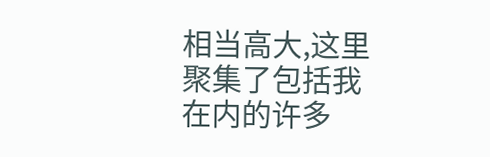相当高大,这里聚集了包括我在内的许多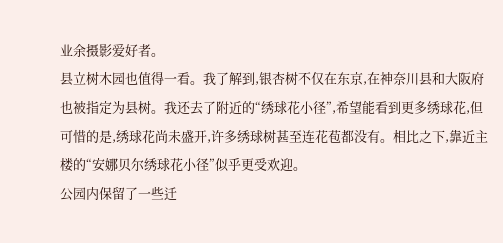业余摄影爱好者。
县立树木园也值得一看。我了解到,银杏树不仅在东京,在神奈川县和大阪府也被指定为县树。我还去了附近的“绣球花小径”,希望能看到更多绣球花,但可惜的是,绣球花尚未盛开,许多绣球树甚至连花苞都没有。相比之下,靠近主楼的“安娜贝尔绣球花小径”似乎更受欢迎。
公园内保留了一些迁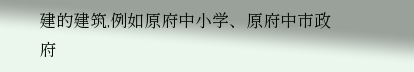建的建筑,例如原府中小学、原府中市政府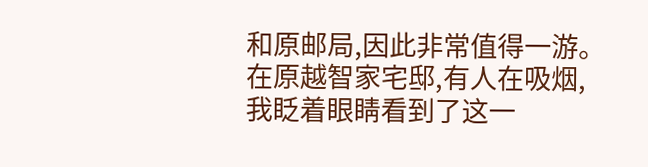和原邮局,因此非常值得一游。
在原越智家宅邸,有人在吸烟,我眨着眼睛看到了这一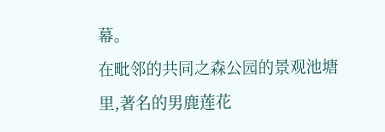幕。
在毗邻的共同之森公园的景观池塘里,著名的男鹿莲花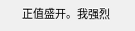正值盛开。我强烈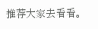推荐大家去看看。